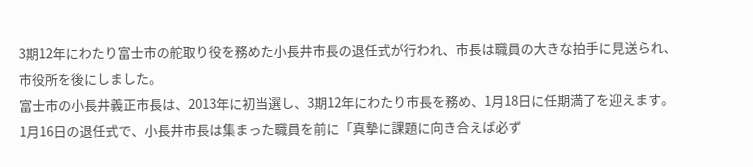3期12年にわたり富士市の舵取り役を務めた小長井市長の退任式が行われ、市長は職員の大きな拍手に見送られ、市役所を後にしました。
富士市の小長井義正市長は、2013年に初当選し、3期12年にわたり市長を務め、1月18日に任期満了を迎えます。
1月16日の退任式で、小長井市長は集まった職員を前に「真摯に課題に向き合えば必ず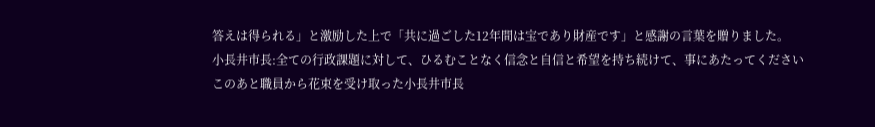答えは得られる」と激励した上で「共に過ごした12年間は宝であり財産です」と感謝の言葉を贈りました。
小長井市長:全ての行政課題に対して、ひるむことなく信念と自信と希望を持ち続けて、事にあたってください
このあと職員から花束を受け取った小長井市長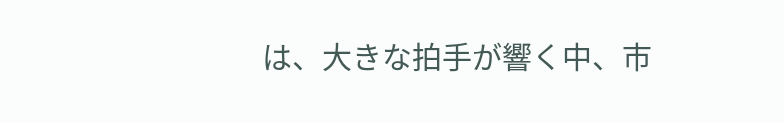は、大きな拍手が響く中、市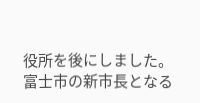役所を後にしました。
富士市の新市長となる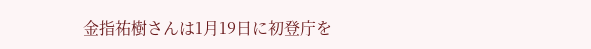金指祐樹さんは1月19日に初登庁を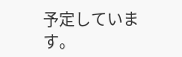予定しています。